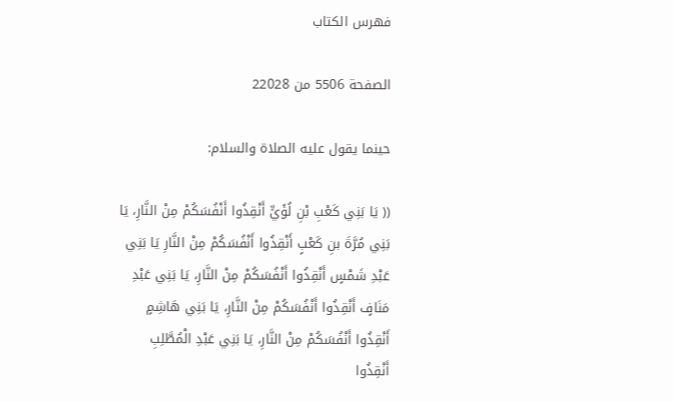فهرس الكتاب

الصفحة 5506 من 22028

حينما يقول عليه الصلاة والسلام:

(( يَا بَنِي كَعْبِ بْنِ لُؤَيٍّ أَنْقِذُوا أَنْفُسَكُمْ مِنْ النَّارِ، يَا بَنِي مُرَّةَ بنِ كَعْبٍ أَنْقِذُوا أَنْفُسَكُمْ مِنْ النَّارِ يَا بَنِي عَبْدِ شَمْسٍ أَنْقِذُوا أَنْفُسَكُمْ مِنْ النَّارِ، يَا بَنِي عَبْدِ مَنَافٍ أَنْقِذُوا أَنْفُسَكُمْ مِنْ النَّارِ، يَا بَنِي هَاشِمٍ أَنْقِذُوا أَنْفُسَكُمْ مِنْ النَّارِ، يَا بَنِي عَبْدِ الْمُطَّلِبِ أَنْقِذُوا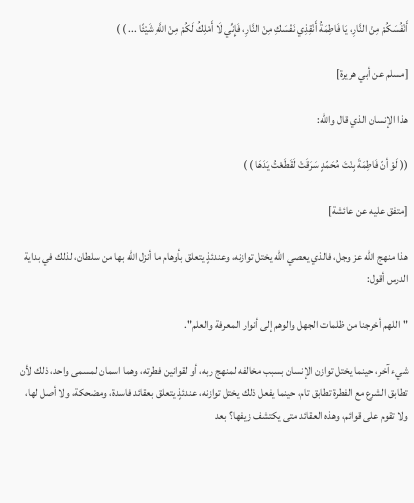أَنْفُسَكُمْ مِنْ النَّارِ، يَا فَاطِمَةُ أَنْقِذِي نَفْسَكِ مِنْ النَّارِ، فَإِنِّي لَا أَمْلِكُ لَكُمْ مِنْ اللَّهِ شَيْئًا ... ) )

[مسلم عن أبي هريرة]

هذا الإنسان الذي قال والله:

(( لَوْ أنّ فَاطِمَةَ بِنْتَ مُحَمّدٍ سَرَقَتْ لَقَطَعْتُ يَدَهَا ) )

[متفق عليه عن عائشة]

هذا منهج الله عز وجل، فالذي يعصي الله يختل توازنه، وعندئذٍ يتعلق بأوهام ما أنزل الله بها من سلطان، لذلك في بداية الدرس أقول:

"اللهم أخرجنا من ظلمات الجهل والوهم إلى أنوار المعرفة والعلم".

شيء آخر، حينما يختل توازن الإنسان بسبب مخالفه لمنهج ربه، أو لقوانين فطرته، وهما اسمان لمسمى واحد، ذلك لأن تطابق الشرع مع الفطرة تطابق تام، حينما يفعل ذلك يختل توازنه، عندئذٍ يتعلق بعقائد فاسدة، ومضحكة، ولا أصل لها، ولا تقوم على قوائم، وهذه العقائد متى يكتشف زيفها؟ بعد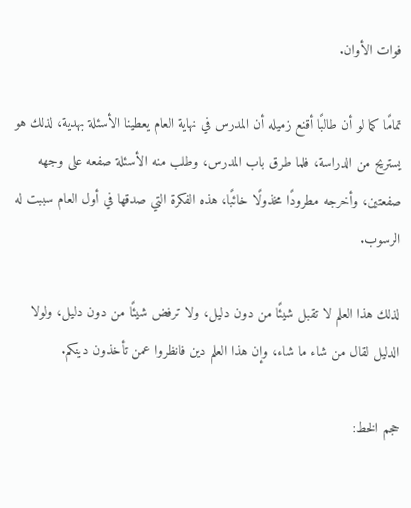فوات الأوان.

تمامًا كما لو أن طالبًا أقنع زميله أن المدرس في نهاية العام يعطينا الأسئلة بهدية، لذلك هو يستريح من الدراسة، فلما طرق باب المدرس، وطلب منه الأسئلة صفعه على وجهه صفعتين، وأخرجه مطرودًا مخذولًا خائبًا، هذه الفكرة التي صدقها في أول العام سببت له الرسوب.

لذلك هذا العلم لا تقبل شيئًا من دون دليل، ولا ترفض شيئًا من دون دليل، ولولا الدليل لقال من شاء ما شاء، وإن هذا العلم دين فانظروا عمن تأخذون دينكم.

حجم الخط: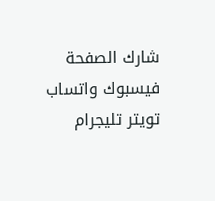شارك الصفحة
فيسبوك واتساب تويتر تليجرام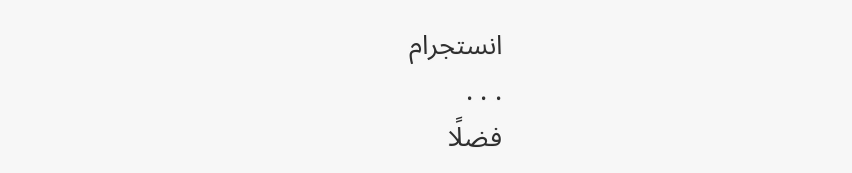انستجرام
. . .
فضلًا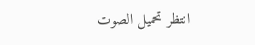انتظر تحميل الصوت